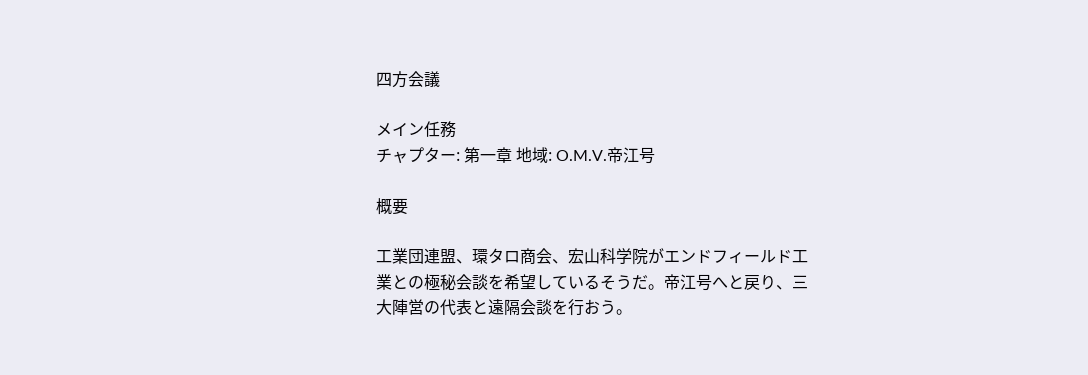四方会議

メイン任務
チャプター: 第一章 地域: O.M.V.帝江号

概要

工業団連盟、環タロ商会、宏山科学院がエンドフィールド工業との極秘会談を希望しているそうだ。帝江号へと戻り、三大陣営の代表と遠隔会談を行おう。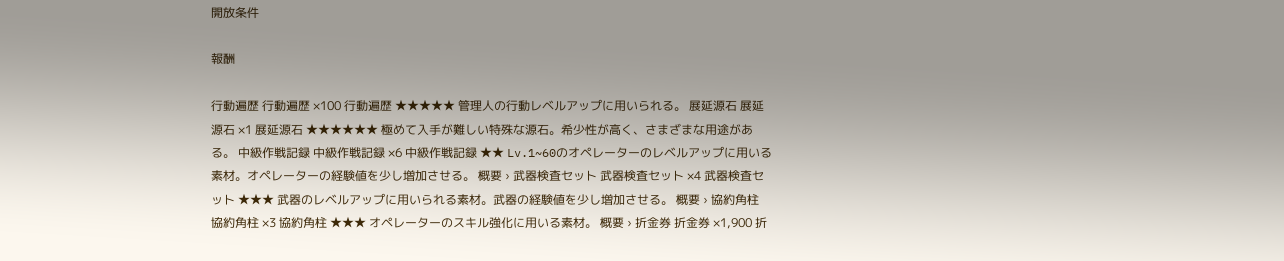開放条件

報酬

行動遍歴 行動遍歴 ×100 行動遍歴 ★★★★★ 管理人の行動レベルアップに用いられる。 展延源石 展延源石 ×1 展延源石 ★★★★★★ 極めて入手が難しい特殊な源石。希少性が高く、さまざまな用途がある。 中級作戦記録 中級作戦記録 ×6 中級作戦記録 ★★ Lv.1~60のオペレーターのレベルアップに用いる素材。オペレーターの経験値を少し増加させる。 概要 › 武器検査セット 武器検査セット ×4 武器検査セット ★★★ 武器のレベルアップに用いられる素材。武器の経験値を少し増加させる。 概要 › 協約角柱 協約角柱 ×3 協約角柱 ★★★ オペレーターのスキル強化に用いる素材。 概要 › 折金券 折金券 ×1,900 折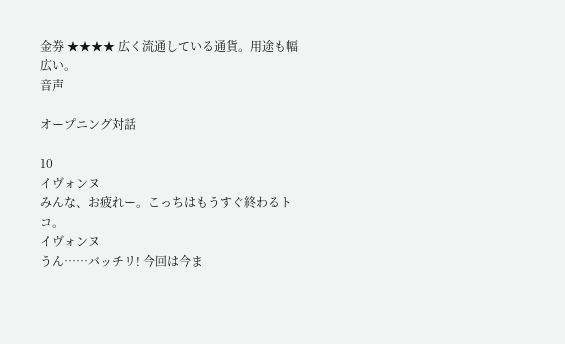金券 ★★★★ 広く流通している通貨。用途も幅広い。
音声

オープニング対話

10
イヴォンヌ
みんな、お疲れー。こっちはもうすぐ終わるトコ。
イヴォンヌ
うん……バッチリ! 今回は今ま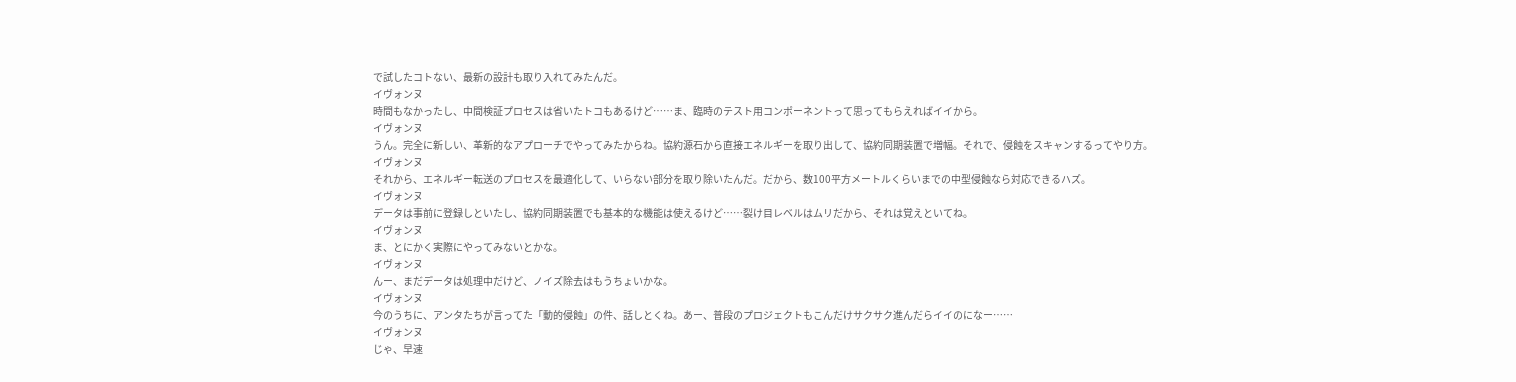で試したコトない、最新の設計も取り入れてみたんだ。
イヴォンヌ
時間もなかったし、中間検証プロセスは省いたトコもあるけど……ま、臨時のテスト用コンポーネントって思ってもらえればイイから。
イヴォンヌ
うん。完全に新しい、革新的なアプローチでやってみたからね。協約源石から直接エネルギーを取り出して、協約同期装置で増幅。それで、侵蝕をスキャンするってやり方。
イヴォンヌ
それから、エネルギー転送のプロセスを最適化して、いらない部分を取り除いたんだ。だから、数100平方メートルくらいまでの中型侵蝕なら対応できるハズ。
イヴォンヌ
データは事前に登録しといたし、協約同期装置でも基本的な機能は使えるけど……裂け目レベルはムリだから、それは覚えといてね。
イヴォンヌ
ま、とにかく実際にやってみないとかな。
イヴォンヌ
んー、まだデータは処理中だけど、ノイズ除去はもうちょいかな。
イヴォンヌ
今のうちに、アンタたちが言ってた「動的侵蝕」の件、話しとくね。あー、普段のプロジェクトもこんだけサクサク進んだらイイのになー……
イヴォンヌ
じゃ、早速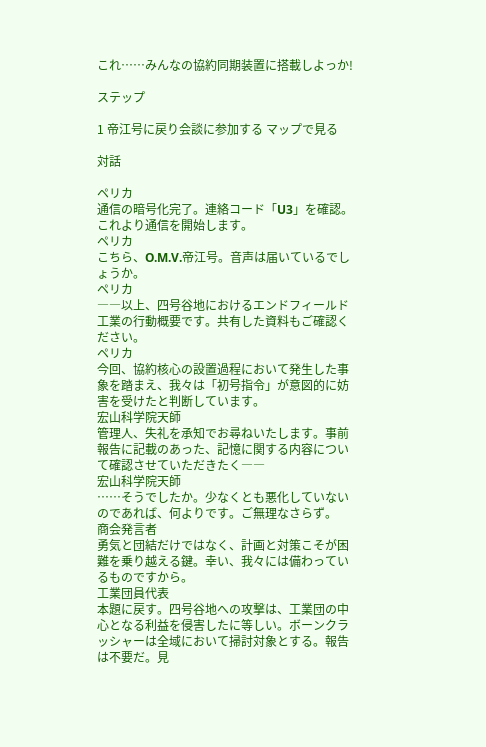これ……みんなの協約同期装置に搭載しよっか!

ステップ

1 帝江号に戻り会談に参加する マップで見る

対話

ペリカ
通信の暗号化完了。連絡コード「U3」を確認。これより通信を開始します。
ペリカ
こちら、O.M.V.帝江号。音声は届いているでしょうか。
ペリカ
――以上、四号谷地におけるエンドフィールド工業の行動概要です。共有した資料もご確認ください。
ペリカ
今回、協約核心の設置過程において発生した事象を踏まえ、我々は「初号指令」が意図的に妨害を受けたと判断しています。
宏山科学院天師
管理人、失礼を承知でお尋ねいたします。事前報告に記載のあった、記憶に関する内容について確認させていただきたく――
宏山科学院天師
……そうでしたか。少なくとも悪化していないのであれば、何よりです。ご無理なさらず。
商会発言者
勇気と団結だけではなく、計画と対策こそが困難を乗り越える鍵。幸い、我々には備わっているものですから。
工業団員代表
本題に戻す。四号谷地への攻撃は、工業団の中心となる利益を侵害したに等しい。ボーンクラッシャーは全域において掃討対象とする。報告は不要だ。見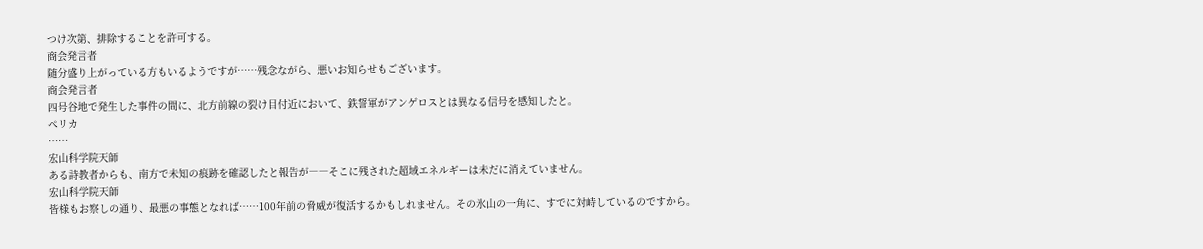つけ次第、排除することを許可する。
商会発言者
随分盛り上がっている方もいるようですが……残念ながら、悪いお知らせもございます。
商会発言者
四号谷地で発生した事件の間に、北方前線の裂け目付近において、鉄誓軍がアンゲロスとは異なる信号を感知したと。
ペリカ
……
宏山科学院天師
ある詩教者からも、南方で未知の痕跡を確認したと報告が――そこに残された超域エネルギーは未だに消えていません。
宏山科学院天師
皆様もお察しの通り、最悪の事態となれば……100年前の脅威が復活するかもしれません。その氷山の一角に、すでに対峙しているのですから。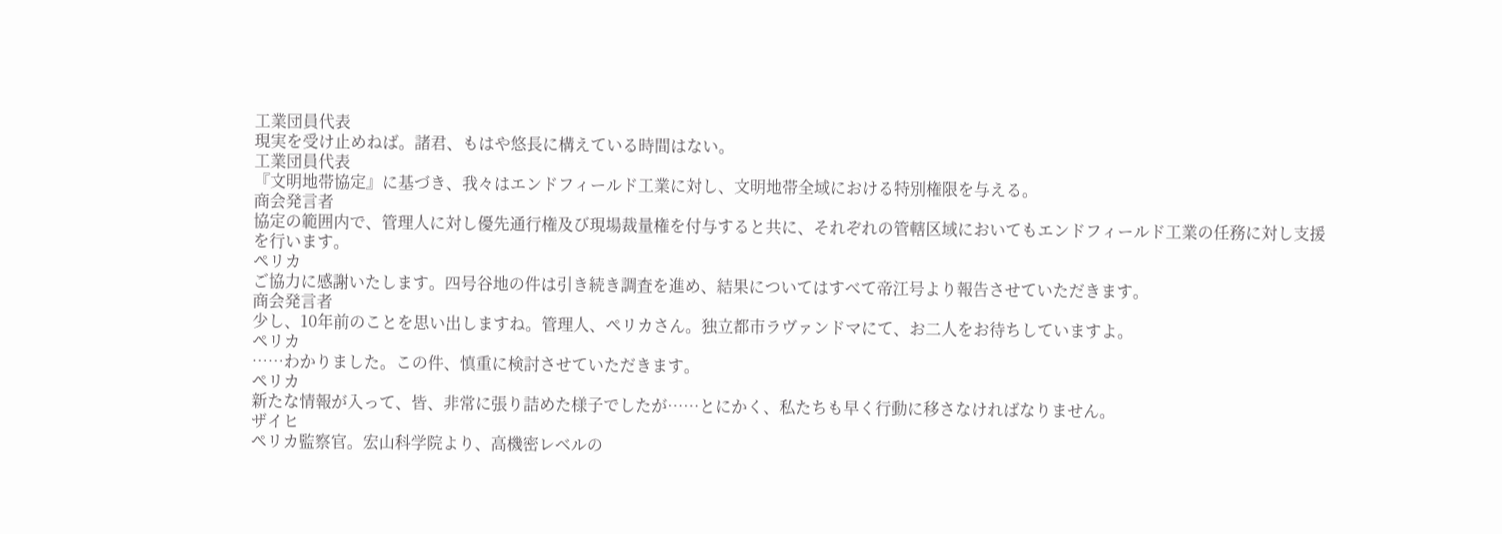工業団員代表
現実を受け止めねば。諸君、もはや悠長に構えている時間はない。
工業団員代表
『文明地帯協定』に基づき、我々はエンドフィールド工業に対し、文明地帯全域における特別権限を与える。
商会発言者
協定の範囲内で、管理人に対し優先通行権及び現場裁量権を付与すると共に、それぞれの管轄区域においてもエンドフィールド工業の任務に対し支援を行います。
ペリカ
ご協力に感謝いたします。四号谷地の件は引き続き調査を進め、結果についてはすべて帝江号より報告させていただきます。
商会発言者
少し、10年前のことを思い出しますね。管理人、ペリカさん。独立都市ラヴァンドマにて、お二人をお待ちしていますよ。
ペリカ
……わかりました。この件、慎重に検討させていただきます。
ペリカ
新たな情報が入って、皆、非常に張り詰めた様子でしたが……とにかく、私たちも早く行動に移さなければなりません。
ザイヒ
ペリカ監察官。宏山科学院より、高機密レベルの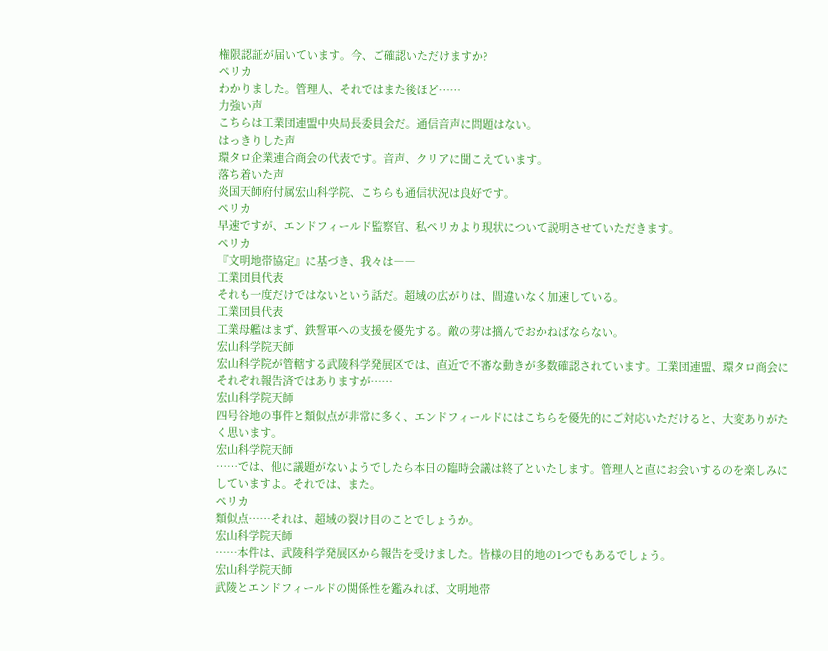権限認証が届いています。今、ご確認いただけますか?
ペリカ
わかりました。管理人、それではまた後ほど……
力強い声
こちらは工業団連盟中央局長委員会だ。通信音声に問題はない。
はっきりした声
環タロ企業連合商会の代表です。音声、クリアに聞こえています。
落ち着いた声
炎国天師府付属宏山科学院、こちらも通信状況は良好です。
ペリカ
早速ですが、エンドフィールド監察官、私ペリカより現状について説明させていただきます。
ペリカ
『文明地帯協定』に基づき、我々は――
工業団員代表
それも一度だけではないという話だ。超域の広がりは、間違いなく加速している。
工業団員代表
工業母艦はまず、鉄誓軍への支援を優先する。敵の芽は摘んでおかねばならない。
宏山科学院天師
宏山科学院が管轄する武陵科学発展区では、直近で不審な動きが多数確認されています。工業団連盟、環タロ商会にそれぞれ報告済ではありますが……
宏山科学院天師
四号谷地の事件と類似点が非常に多く、エンドフィールドにはこちらを優先的にご対応いただけると、大変ありがたく思います。
宏山科学院天師
……では、他に議題がないようでしたら本日の臨時会議は終了といたします。管理人と直にお会いするのを楽しみにしていますよ。それでは、また。
ペリカ
類似点……それは、超域の裂け目のことでしょうか。
宏山科学院天師
……本件は、武陵科学発展区から報告を受けました。皆様の目的地の1つでもあるでしょう。
宏山科学院天師
武陵とエンドフィールドの関係性を鑑みれば、文明地帯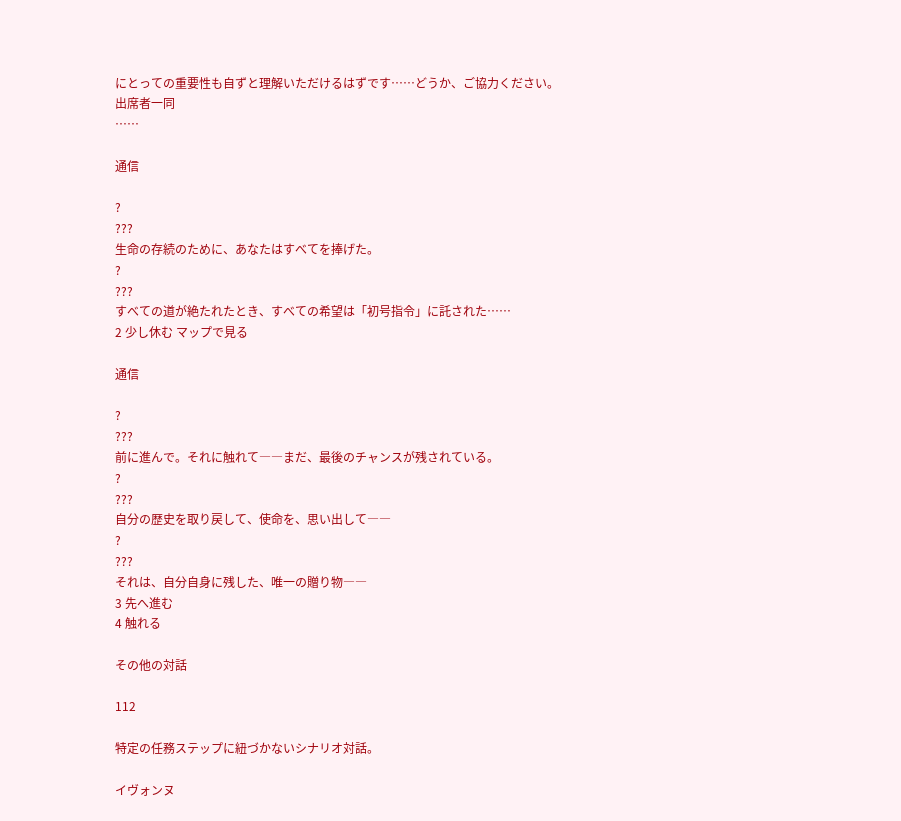にとっての重要性も自ずと理解いただけるはずです……どうか、ご協力ください。
出席者一同
……

通信

?
???
生命の存続のために、あなたはすべてを捧げた。
?
???
すべての道が絶たれたとき、すべての希望は「初号指令」に託された……
2 少し休む マップで見る

通信

?
???
前に進んで。それに触れて――まだ、最後のチャンスが残されている。
?
???
自分の歴史を取り戻して、使命を、思い出して――
?
???
それは、自分自身に残した、唯一の贈り物――
3 先へ進む
4 触れる

その他の対話

112

特定の任務ステップに紐づかないシナリオ対話。

イヴォンヌ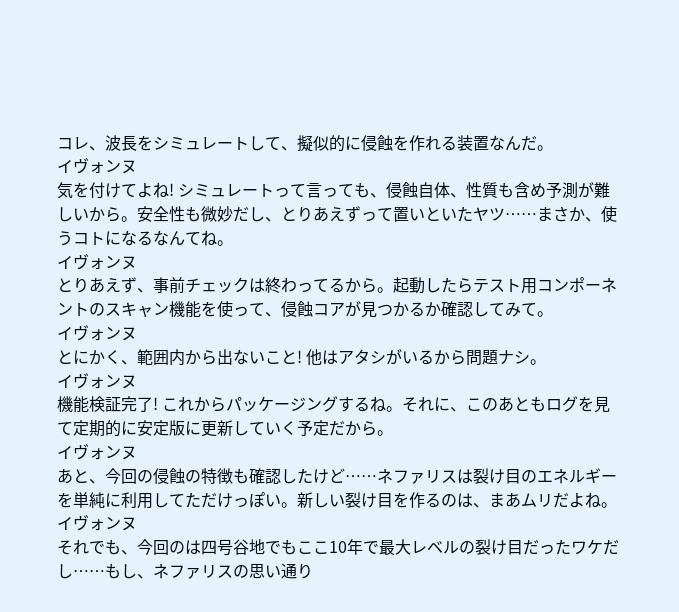コレ、波長をシミュレートして、擬似的に侵蝕を作れる装置なんだ。
イヴォンヌ
気を付けてよね! シミュレートって言っても、侵蝕自体、性質も含め予測が難しいから。安全性も微妙だし、とりあえずって置いといたヤツ……まさか、使うコトになるなんてね。
イヴォンヌ
とりあえず、事前チェックは終わってるから。起動したらテスト用コンポーネントのスキャン機能を使って、侵蝕コアが見つかるか確認してみて。
イヴォンヌ
とにかく、範囲内から出ないこと! 他はアタシがいるから問題ナシ。
イヴォンヌ
機能検証完了! これからパッケージングするね。それに、このあともログを見て定期的に安定版に更新していく予定だから。
イヴォンヌ
あと、今回の侵蝕の特徴も確認したけど……ネファリスは裂け目のエネルギーを単純に利用してただけっぽい。新しい裂け目を作るのは、まあムリだよね。
イヴォンヌ
それでも、今回のは四号谷地でもここ10年で最大レベルの裂け目だったワケだし……もし、ネファリスの思い通り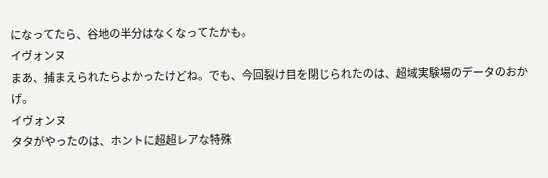になってたら、谷地の半分はなくなってたかも。
イヴォンヌ
まあ、捕まえられたらよかったけどね。でも、今回裂け目を閉じられたのは、超域実験場のデータのおかげ。
イヴォンヌ
タタがやったのは、ホントに超超レアな特殊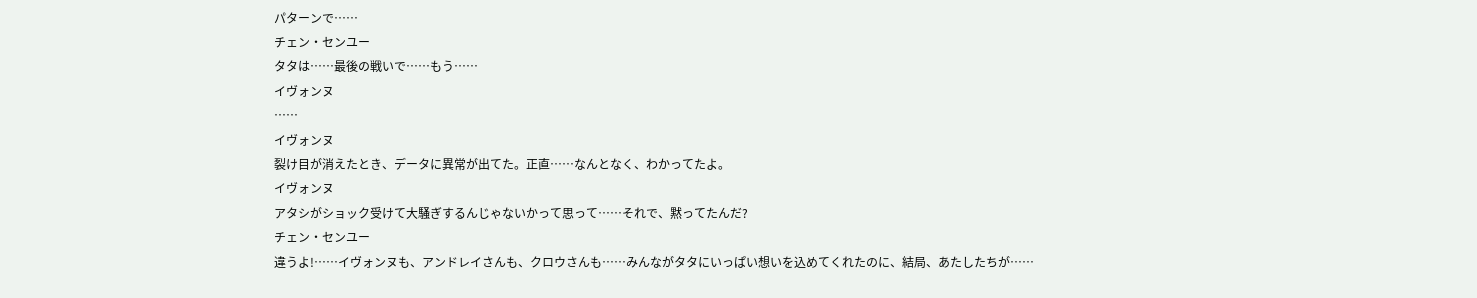パターンで……
チェン・センユー
タタは……最後の戦いで……もう……
イヴォンヌ
……
イヴォンヌ
裂け目が消えたとき、データに異常が出てた。正直……なんとなく、わかってたよ。
イヴォンヌ
アタシがショック受けて大騒ぎするんじゃないかって思って……それで、黙ってたんだ?
チェン・センユー
違うよ!……イヴォンヌも、アンドレイさんも、クロウさんも……みんながタタにいっぱい想いを込めてくれたのに、結局、あたしたちが……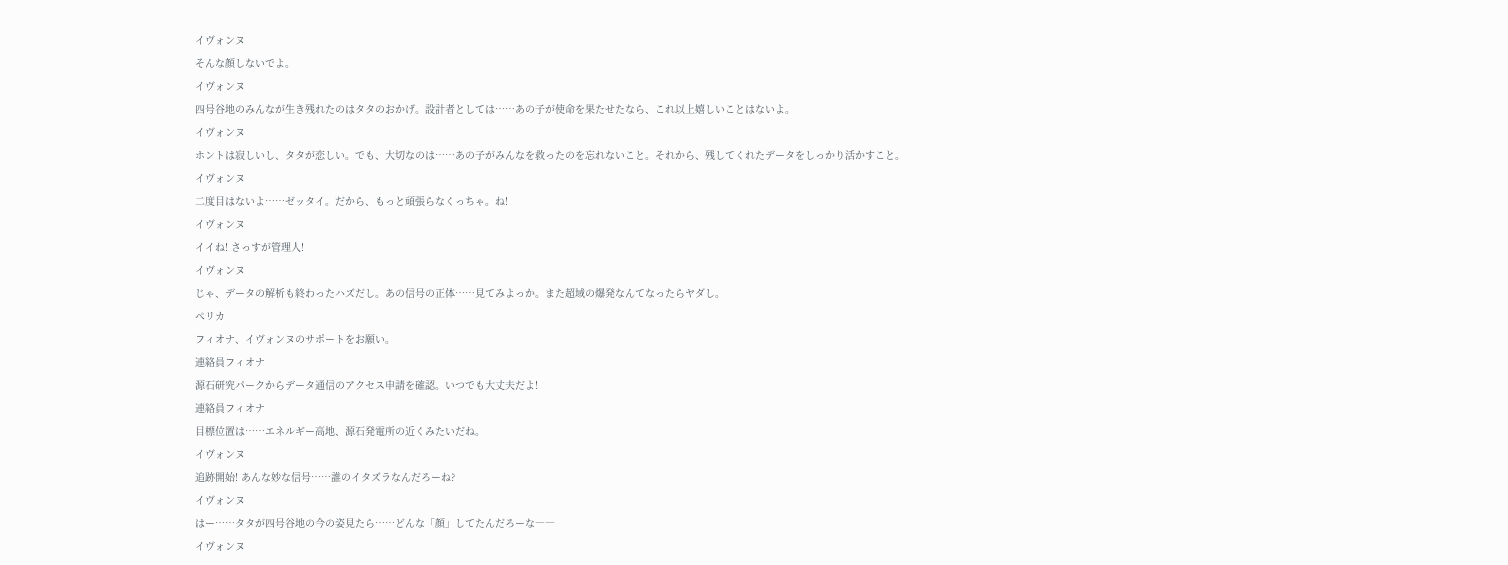イヴォンヌ
そんな顔しないでよ。
イヴォンヌ
四号谷地のみんなが生き残れたのはタタのおかげ。設計者としては……あの子が使命を果たせたなら、これ以上嬉しいことはないよ。
イヴォンヌ
ホントは寂しいし、タタが恋しい。でも、大切なのは……あの子がみんなを救ったのを忘れないこと。それから、残してくれたデータをしっかり活かすこと。
イヴォンヌ
二度目はないよ……ゼッタイ。だから、もっと頑張らなくっちゃ。ね!
イヴォンヌ
イイね! さっすが管理人!
イヴォンヌ
じゃ、データの解析も終わったハズだし。あの信号の正体……見てみよっか。また超域の爆発なんてなったらヤダし。
ペリカ
フィオナ、イヴォンヌのサポートをお願い。
連絡員フィオナ
源石研究パークからデータ通信のアクセス申請を確認。いつでも大丈夫だよ!
連絡員フィオナ
目標位置は……エネルギー高地、源石発電所の近くみたいだね。
イヴォンヌ
追跡開始! あんな妙な信号……誰のイタズラなんだろーね?
イヴォンヌ
はー……タタが四号谷地の今の姿見たら……どんな「顔」してたんだろーな――
イヴォンヌ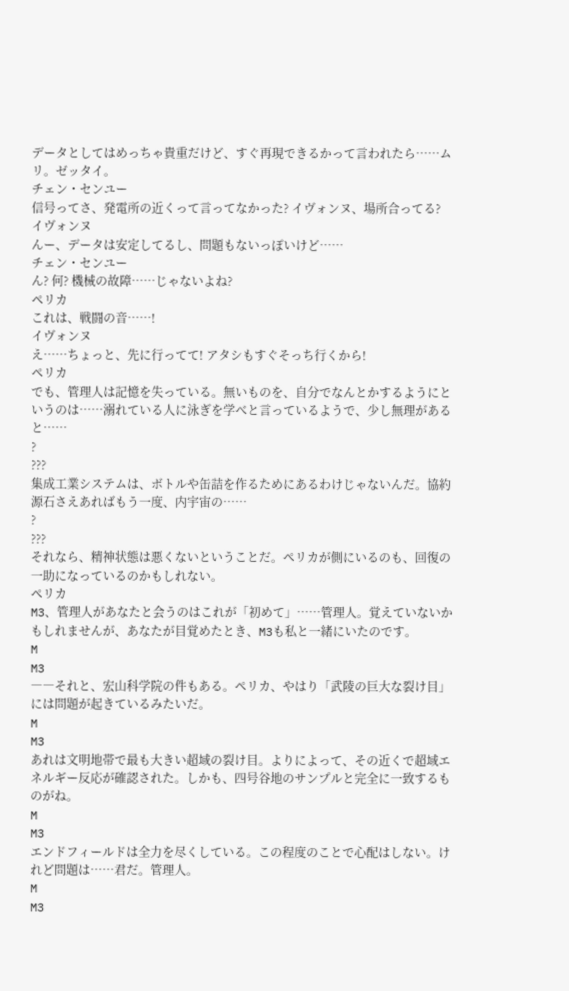データとしてはめっちゃ貴重だけど、すぐ再現できるかって言われたら……ムリ。ゼッタイ。
チェン・センユー
信号ってさ、発電所の近くって言ってなかった? イヴォンヌ、場所合ってる?
イヴォンヌ
んー、データは安定してるし、問題もないっぽいけど……
チェン・センユー
ん? 何? 機械の故障……じゃないよね?
ペリカ
これは、戦闘の音……!
イヴォンヌ
え……ちょっと、先に行ってて! アタシもすぐそっち行くから!
ペリカ
でも、管理人は記憶を失っている。無いものを、自分でなんとかするようにというのは……溺れている人に泳ぎを学べと言っているようで、少し無理があると……
?
???
集成工業システムは、ボトルや缶詰を作るためにあるわけじゃないんだ。協約源石さえあればもう一度、内宇宙の……
?
???
それなら、精神状態は悪くないということだ。ペリカが側にいるのも、回復の一助になっているのかもしれない。
ペリカ
M3、管理人があなたと会うのはこれが「初めて」……管理人。覚えていないかもしれませんが、あなたが目覚めたとき、M3も私と一緒にいたのです。
M
M3
――それと、宏山科学院の件もある。ペリカ、やはり「武陵の巨大な裂け目」には問題が起きているみたいだ。
M
M3
あれは文明地帯で最も大きい超域の裂け目。よりによって、その近くで超域エネルギー反応が確認された。しかも、四号谷地のサンプルと完全に一致するものがね。
M
M3
エンドフィールドは全力を尽くしている。この程度のことで心配はしない。けれど問題は……君だ。管理人。
M
M3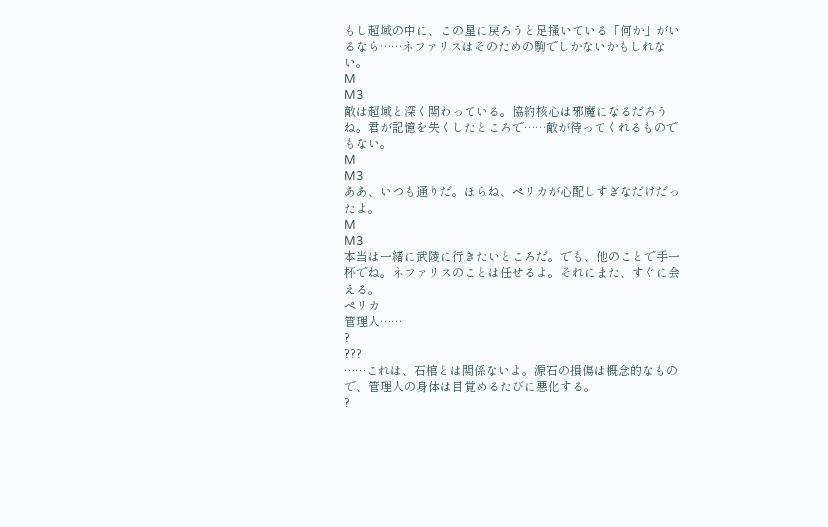もし超域の中に、この星に戻ろうと足掻いている「何か」がいるなら……ネファリスはそのための駒でしかないかもしれない。
M
M3
敵は超域と深く関わっている。協約核心は邪魔になるだろうね。君が記憶を失くしたところで……敵が待ってくれるものでもない。
M
M3
ああ、いつも通りだ。ほらね、ペリカが心配しすぎなだけだったよ。
M
M3
本当は一緒に武陵に行きたいところだ。でも、他のことで手一杯でね。ネファリスのことは任せるよ。それにまた、すぐに会える。
ペリカ
管理人……
?
???
……これは、石棺とは関係ないよ。源石の損傷は概念的なもので、管理人の身体は目覚めるたびに悪化する。
?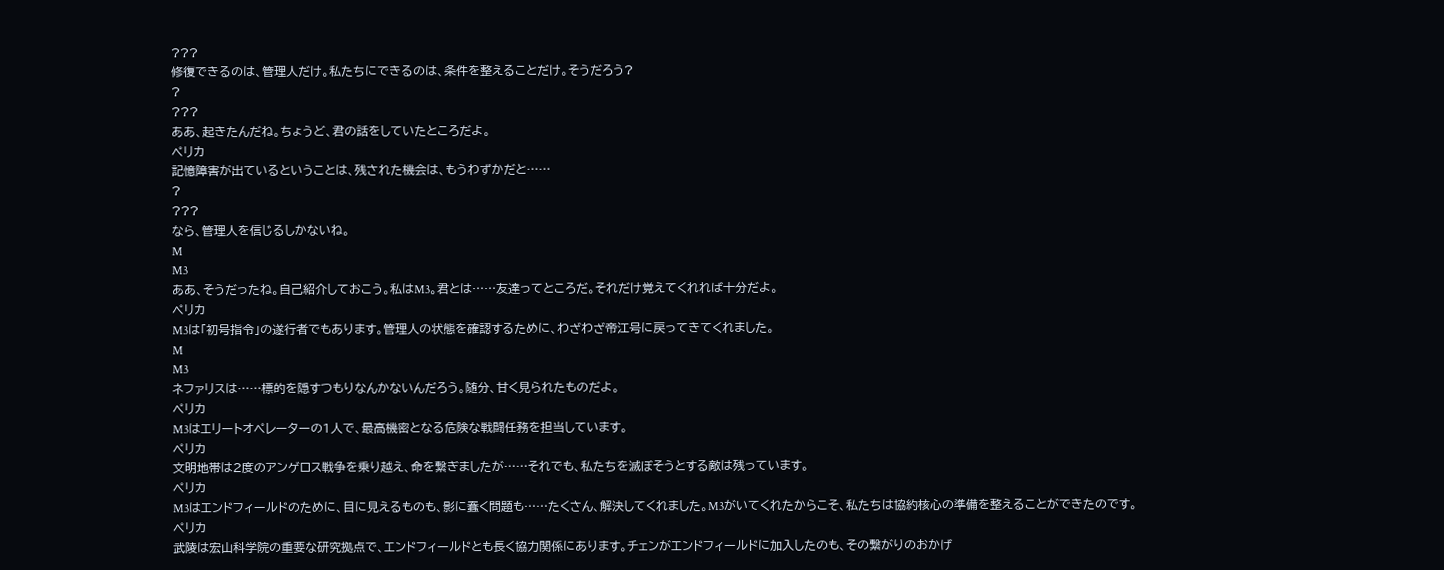???
修復できるのは、管理人だけ。私たちにできるのは、条件を整えることだけ。そうだろう?
?
???
ああ、起きたんだね。ちょうど、君の話をしていたところだよ。
ペリカ
記憶障害が出ているということは、残された機会は、もうわずかだと……
?
???
なら、管理人を信じるしかないね。
M
M3
ああ、そうだったね。自己紹介しておこう。私はM3。君とは……友達ってところだ。それだけ覚えてくれれば十分だよ。
ペリカ
M3は「初号指令」の遂行者でもあります。管理人の状態を確認するために、わざわざ帝江号に戻ってきてくれました。
M
M3
ネファリスは……標的を隠すつもりなんかないんだろう。随分、甘く見られたものだよ。
ペリカ
M3はエリートオペレーターの1人で、最高機密となる危険な戦闘任務を担当しています。
ペリカ
文明地帯は2度のアンゲロス戦争を乗り越え、命を繋ぎましたが……それでも、私たちを滅ぼそうとする敵は残っています。
ペリカ
M3はエンドフィールドのために、目に見えるものも、影に蠢く問題も……たくさん、解決してくれました。M3がいてくれたからこそ、私たちは協約核心の準備を整えることができたのです。
ペリカ
武陵は宏山科学院の重要な研究拠点で、エンドフィールドとも長く協力関係にあります。チェンがエンドフィールドに加入したのも、その繋がりのおかげ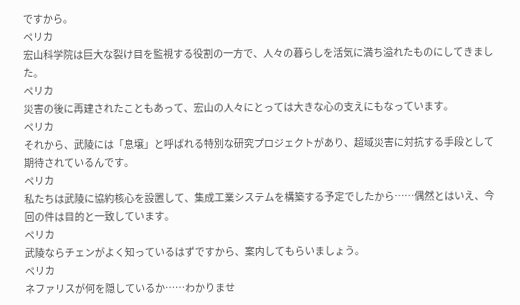ですから。
ペリカ
宏山科学院は巨大な裂け目を監視する役割の一方で、人々の暮らしを活気に満ち溢れたものにしてきました。
ペリカ
災害の後に再建されたこともあって、宏山の人々にとっては大きな心の支えにもなっています。
ペリカ
それから、武陵には「息壌」と呼ばれる特別な研究プロジェクトがあり、超域災害に対抗する手段として期待されているんです。
ペリカ
私たちは武陵に協約核心を設置して、集成工業システムを構築する予定でしたから……偶然とはいえ、今回の件は目的と一致しています。
ペリカ
武陵ならチェンがよく知っているはずですから、案内してもらいましょう。
ペリカ
ネファリスが何を隠しているか……わかりませ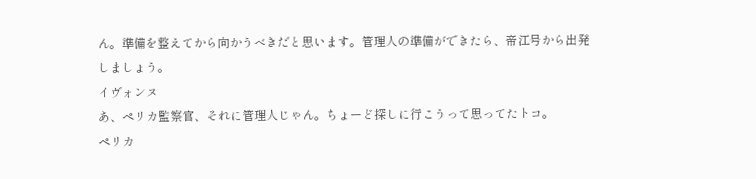ん。準備を整えてから向かうべきだと思います。管理人の準備ができたら、帝江号から出発しましょう。
イヴォンヌ
あ、ペリカ監察官、それに管理人じゃん。ちょーど探しに行こうって思ってたトコ。
ペリカ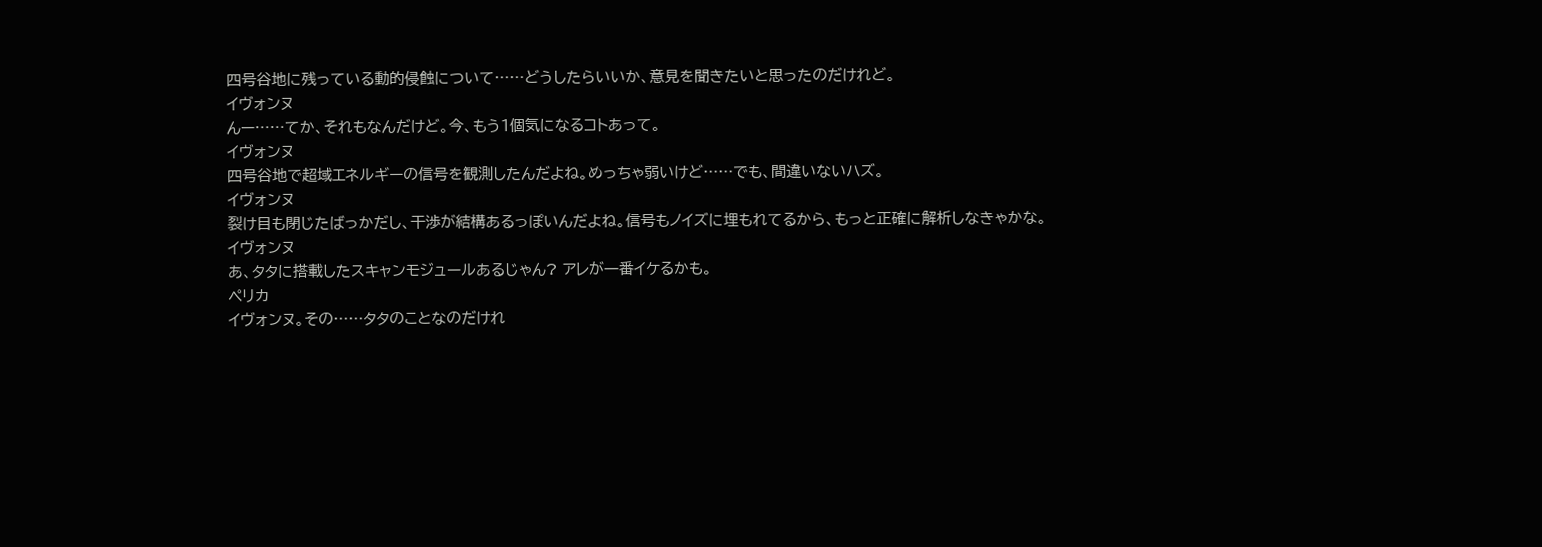四号谷地に残っている動的侵蝕について……どうしたらいいか、意見を聞きたいと思ったのだけれど。
イヴォンヌ
んー……てか、それもなんだけど。今、もう1個気になるコトあって。
イヴォンヌ
四号谷地で超域エネルギーの信号を観測したんだよね。めっちゃ弱いけど……でも、間違いないハズ。
イヴォンヌ
裂け目も閉じたばっかだし、干渉が結構あるっぽいんだよね。信号もノイズに埋もれてるから、もっと正確に解析しなきゃかな。
イヴォンヌ
あ、タタに搭載したスキャンモジュールあるじゃん? アレが一番イケるかも。
ペリカ
イヴォンヌ。その……タタのことなのだけれ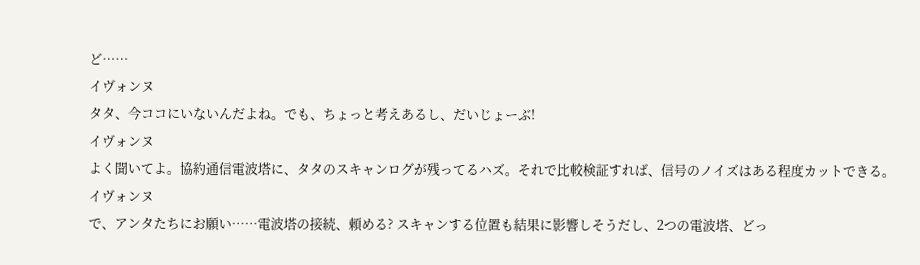ど……
イヴォンヌ
タタ、今ココにいないんだよね。でも、ちょっと考えあるし、だいじょーぶ!
イヴォンヌ
よく聞いてよ。協約通信電波塔に、タタのスキャンログが残ってるハズ。それで比較検証すれば、信号のノイズはある程度カットできる。
イヴォンヌ
で、アンタたちにお願い……電波塔の接続、頼める? スキャンする位置も結果に影響しそうだし、2つの電波塔、どっ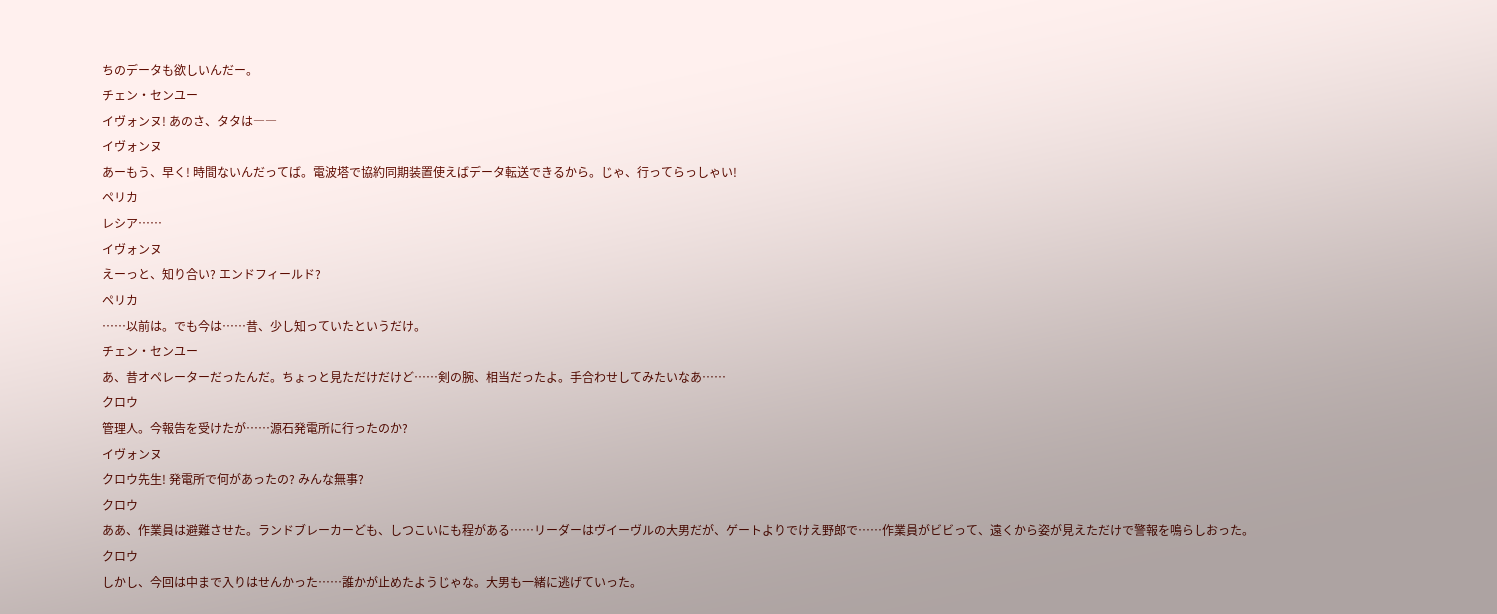ちのデータも欲しいんだー。
チェン・センユー
イヴォンヌ! あのさ、タタは――
イヴォンヌ
あーもう、早く! 時間ないんだってば。電波塔で協約同期装置使えばデータ転送できるから。じゃ、行ってらっしゃい!
ペリカ
レシア……
イヴォンヌ
えーっと、知り合い? エンドフィールド?
ペリカ
……以前は。でも今は……昔、少し知っていたというだけ。
チェン・センユー
あ、昔オペレーターだったんだ。ちょっと見ただけだけど……剣の腕、相当だったよ。手合わせしてみたいなあ……
クロウ
管理人。今報告を受けたが……源石発電所に行ったのか?
イヴォンヌ
クロウ先生! 発電所で何があったの? みんな無事?
クロウ
ああ、作業員は避難させた。ランドブレーカーども、しつこいにも程がある……リーダーはヴイーヴルの大男だが、ゲートよりでけえ野郎で……作業員がビビって、遠くから姿が見えただけで警報を鳴らしおった。
クロウ
しかし、今回は中まで入りはせんかった……誰かが止めたようじゃな。大男も一緒に逃げていった。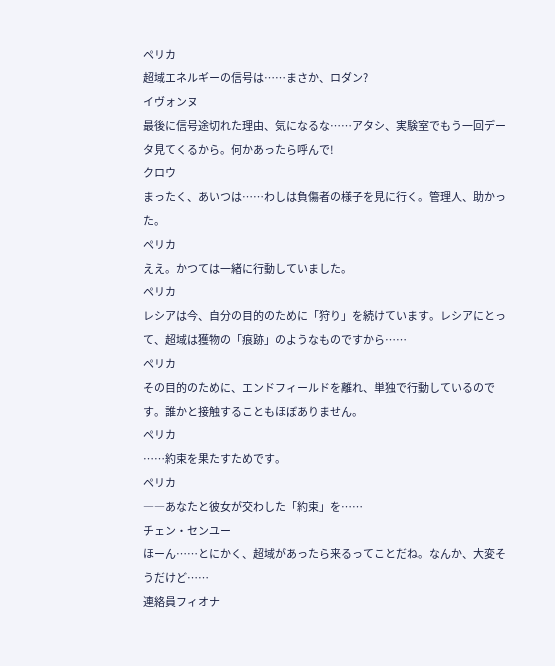ペリカ
超域エネルギーの信号は……まさか、ロダン?
イヴォンヌ
最後に信号途切れた理由、気になるな……アタシ、実験室でもう一回データ見てくるから。何かあったら呼んで!
クロウ
まったく、あいつは……わしは負傷者の様子を見に行く。管理人、助かった。
ペリカ
ええ。かつては一緒に行動していました。
ペリカ
レシアは今、自分の目的のために「狩り」を続けています。レシアにとって、超域は獲物の「痕跡」のようなものですから……
ペリカ
その目的のために、エンドフィールドを離れ、単独で行動しているのです。誰かと接触することもほぼありません。
ペリカ
……約束を果たすためです。
ペリカ
――あなたと彼女が交わした「約束」を……
チェン・センユー
ほーん……とにかく、超域があったら来るってことだね。なんか、大変そうだけど……
連絡員フィオナ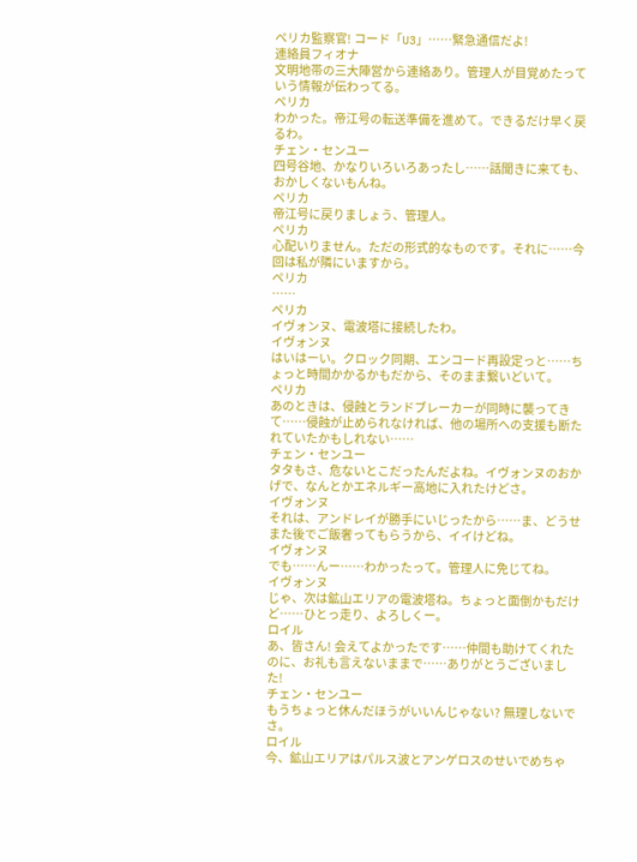ペリカ監察官! コード「U3」……緊急通信だよ!
連絡員フィオナ
文明地帯の三大陣営から連絡あり。管理人が目覚めたっていう情報が伝わってる。
ペリカ
わかった。帝江号の転送準備を進めて。できるだけ早く戻るわ。
チェン・センユー
四号谷地、かなりいろいろあったし……話聞きに来ても、おかしくないもんね。
ペリカ
帝江号に戻りましょう、管理人。
ペリカ
心配いりません。ただの形式的なものです。それに……今回は私が隣にいますから。
ペリカ
……
ペリカ
イヴォンヌ、電波塔に接続したわ。
イヴォンヌ
はいはーい。クロック同期、エンコード再設定っと……ちょっと時間かかるかもだから、そのまま繋いどいて。
ペリカ
あのときは、侵蝕とランドブレーカーが同時に襲ってきて……侵蝕が止められなければ、他の場所への支援も断たれていたかもしれない……
チェン・センユー
タタもさ、危ないとこだったんだよね。イヴォンヌのおかげで、なんとかエネルギー高地に入れたけどさ。
イヴォンヌ
それは、アンドレイが勝手にいじったから……ま、どうせまた後でご飯奢ってもらうから、イイけどね。
イヴォンヌ
でも……んー……わかったって。管理人に免じてね。
イヴォンヌ
じゃ、次は鉱山エリアの電波塔ね。ちょっと面倒かもだけど……ひとっ走り、よろしくー。
ロイル
あ、皆さん! 会えてよかったです……仲間も助けてくれたのに、お礼も言えないままで……ありがとうございました!
チェン・センユー
もうちょっと休んだほうがいいんじゃない? 無理しないでさ。
ロイル
今、鉱山エリアはパルス波とアンゲロスのせいでめちゃ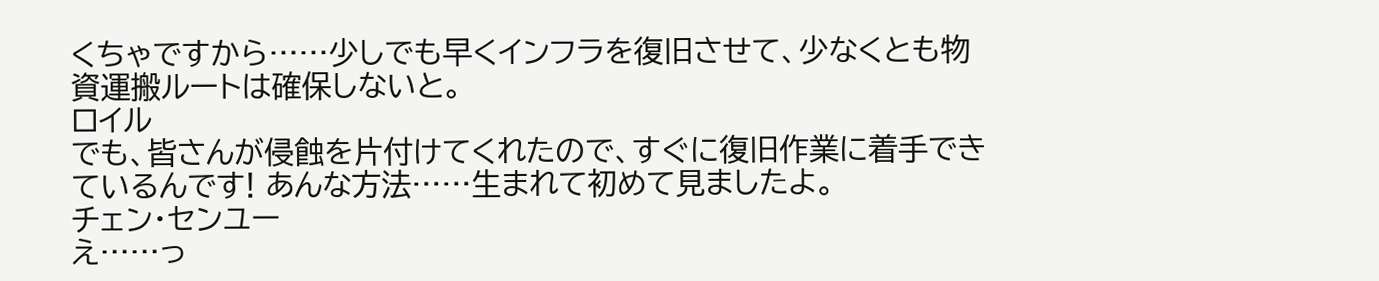くちゃですから……少しでも早くインフラを復旧させて、少なくとも物資運搬ルートは確保しないと。
ロイル
でも、皆さんが侵蝕を片付けてくれたので、すぐに復旧作業に着手できているんです! あんな方法……生まれて初めて見ましたよ。
チェン・センユー
え……っ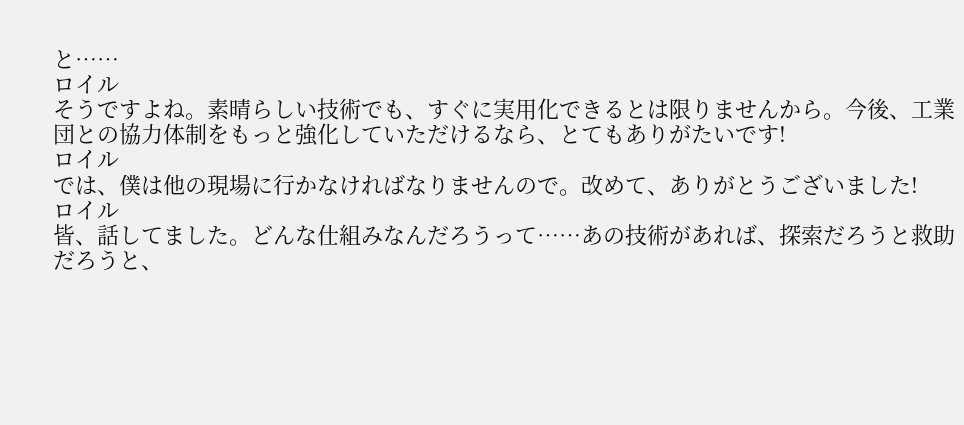と……
ロイル
そうですよね。素晴らしい技術でも、すぐに実用化できるとは限りませんから。今後、工業団との協力体制をもっと強化していただけるなら、とてもありがたいです!
ロイル
では、僕は他の現場に行かなければなりませんので。改めて、ありがとうございました!
ロイル
皆、話してました。どんな仕組みなんだろうって……あの技術があれば、探索だろうと救助だろうと、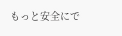もっと安全にで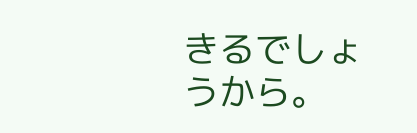きるでしょうから。